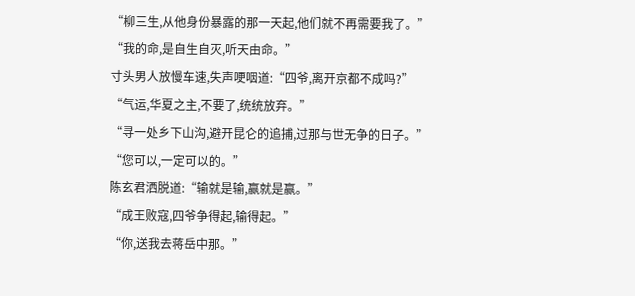“柳三生,从他身份暴露的那一天起,他们就不再需要我了。”
“我的命,是自生自灭,听天由命。”
寸头男人放慢车速,失声哽咽道:“四爷,离开京都不成吗?”
“气运,华夏之主,不要了,统统放弃。”
“寻一处乡下山沟,避开昆仑的追捕,过那与世无争的日子。”
“您可以,一定可以的。”
陈玄君洒脱道:“输就是输,赢就是赢。”
“成王败寇,四爷争得起,输得起。”
“你,送我去蒋岳中那。”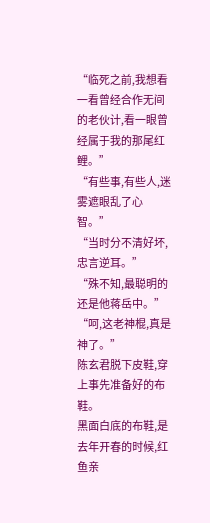“临死之前,我想看一看曾经合作无间的老伙计,看一眼曾经属于我的那尾红鲤。”
“有些事,有些人,迷雾遮眼乱了心智。”
“当时分不清好坏,忠言逆耳。”
“殊不知,最聪明的还是他蒋岳中。”
“呵,这老神棍,真是神了。”
陈玄君脱下皮鞋,穿上事先准备好的布鞋。
黑面白底的布鞋,是去年开春的时候,红鱼亲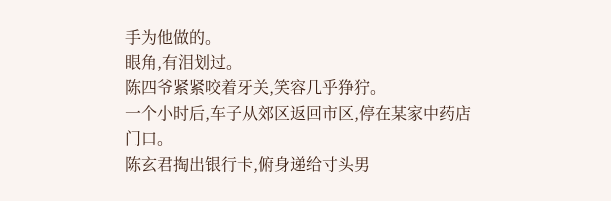手为他做的。
眼角,有泪划过。
陈四爷紧紧咬着牙关,笑容几乎狰狞。
一个小时后,车子从郊区返回市区,停在某家中药店门口。
陈玄君掏出银行卡,俯身递给寸头男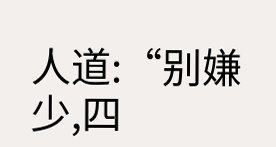人道:“别嫌少,四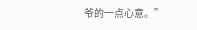爷的一点心意。”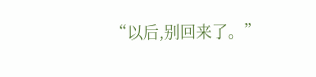“以后,别回来了。”